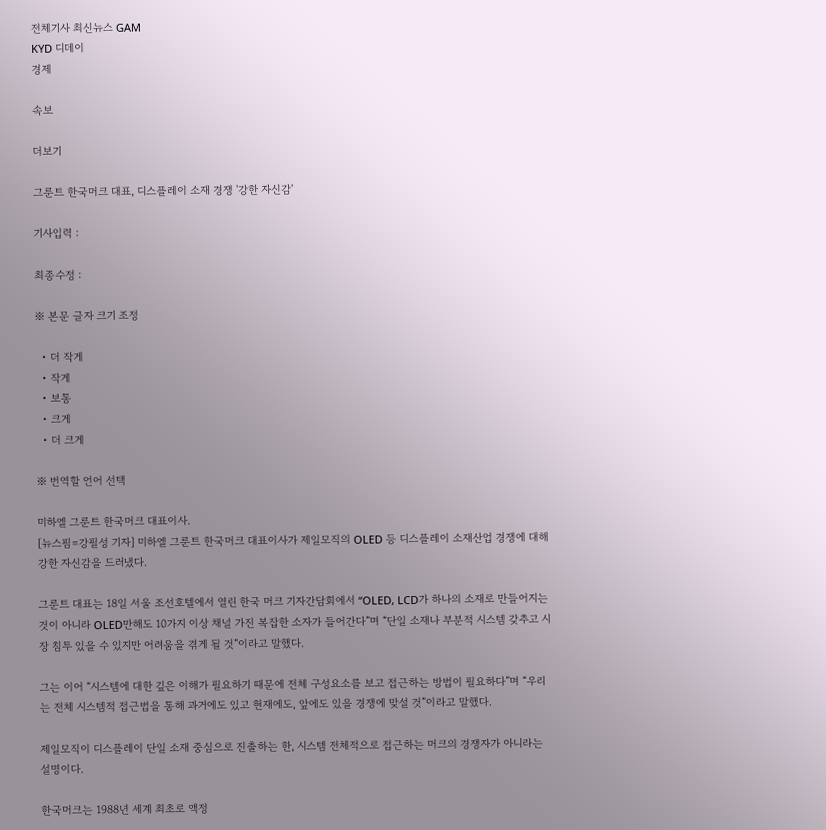전체기사 최신뉴스 GAM
KYD 디데이
경제

속보

더보기

그룬트 한국머크 대표, 디스플레이 소재 경쟁 '강한 자신감'

기사입력 :

최종수정 :

※ 본문 글자 크기 조정

  • 더 작게
  • 작게
  • 보통
  • 크게
  • 더 크게

※ 번역할 언어 선택

미하엘 그룬트 한국머크 대표이사.
[뉴스핌=강필성 기자] 미하엘 그룬트 한국머크 대표이사가 제일모직의 OLED 등 디스플레이 소재산업 경쟁에 대해 강한 자신감을 드러냈다.

그룬트 대표는 18일 서울 조선호텔에서 열린 한국 머크 기자간담회에서 “OLED, LCD가 하나의 소재로 만들어지는 것이 아니라 OLED만해도 10가지 이상 채널 가진 복잡한 소자가 들어간다”며 “단일 소재나 부분적 시스템 갖추고 시장 침투 있을 수 있지만 어려움을 겪게 될 것”이라고 말했다.

그는 이어 “시스템에 대한 깊은 이해가 필요하기 때문에 전체 구성요소를 보고 접근하는 방법이 필요하다”며 “우리는 전체 시스템적 접근법을 통해 과거에도 있고 현재에도, 앞에도 있을 경쟁에 맞설 것”이라고 말했다.

제일모직이 디스플레이 단일 소재 중심으로 진출하는 한, 시스템 전체적으로 접근하는 머크의 경쟁자가 아니라는 설명이다.

한국머크는 1988년 세계 최초로 액정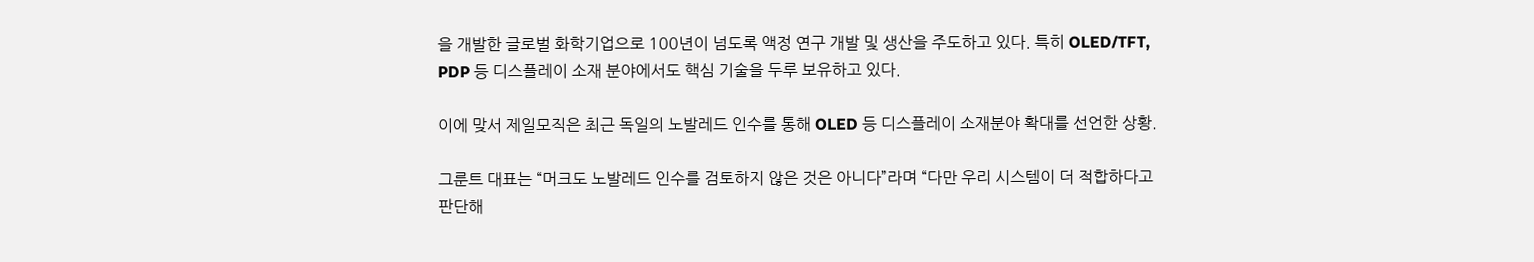을 개발한 글로벌 화학기업으로 100년이 넘도록 액정 연구 개발 및 생산을 주도하고 있다. 특히 OLED/TFT, PDP 등 디스플레이 소재 분야에서도 핵심 기술을 두루 보유하고 있다.

이에 맞서 제일모직은 최근 독일의 노발레드 인수를 통해 OLED 등 디스플레이 소재분야 확대를 선언한 상황.

그룬트 대표는 “머크도 노발레드 인수를 검토하지 않은 것은 아니다”라며 “다만 우리 시스템이 더 적합하다고 판단해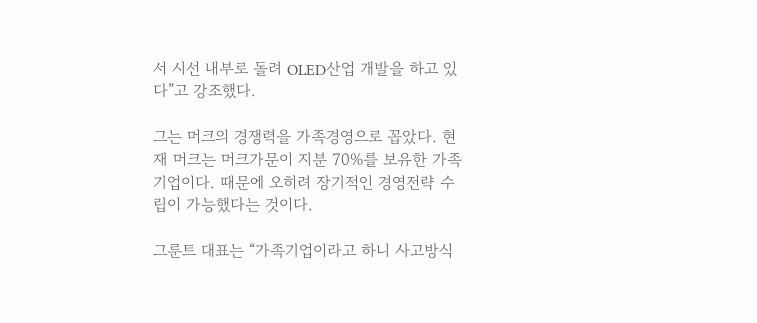서 시선 내부로 돌려 OLED산업 개발을 하고 있다”고 강조했다.

그는 머크의 경쟁력을 가족경영으로 꼽았다. 현재 머크는 머크가문이 지분 70%를 보유한 가족기업이다. 때문에 오히려 장기적인 경영전략 수립이 가능했다는 것이다.

그룬트 대표는 “가족기업이라고 하니 사고방식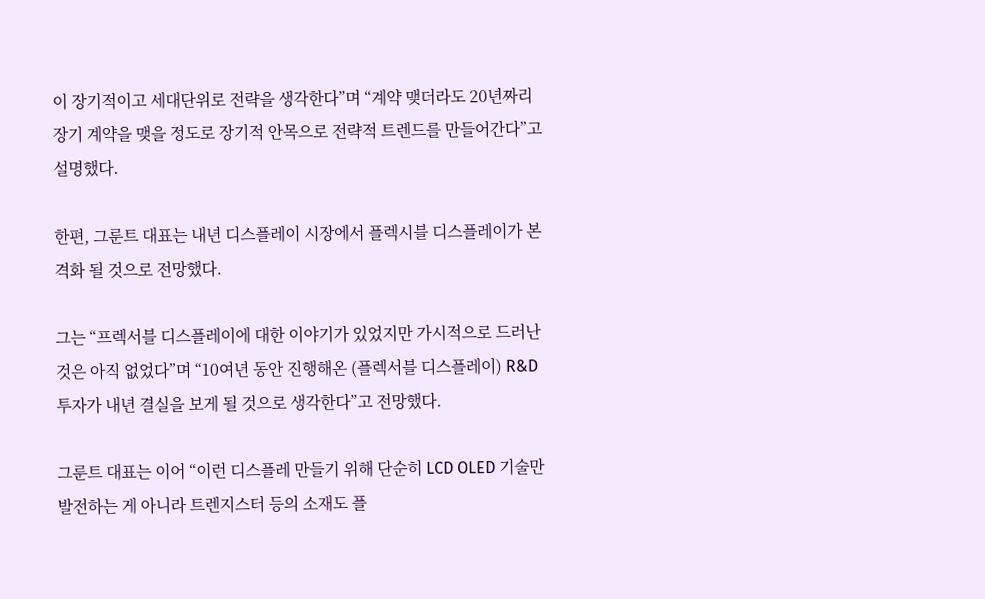이 장기적이고 세대단위로 전략을 생각한다”며 “계약 맺더라도 20년짜리 장기 계약을 맺을 정도로 장기적 안목으로 전략적 트렌드를 만들어간다”고 설명했다.

한편, 그룬트 대표는 내년 디스플레이 시장에서 플렉시블 디스플레이가 본격화 될 것으로 전망했다.

그는 “프렉서블 디스플레이에 대한 이야기가 있었지만 가시적으로 드러난 것은 아직 없었다”며 “10여년 동안 진행해온 (플렉서블 디스플레이) R&D 투자가 내년 결실을 보게 될 것으로 생각한다”고 전망했다.

그룬트 대표는 이어 “이런 디스플레 만들기 위해 단순히 LCD OLED 기술만 발전하는 게 아니라 트렌지스터 등의 소재도 플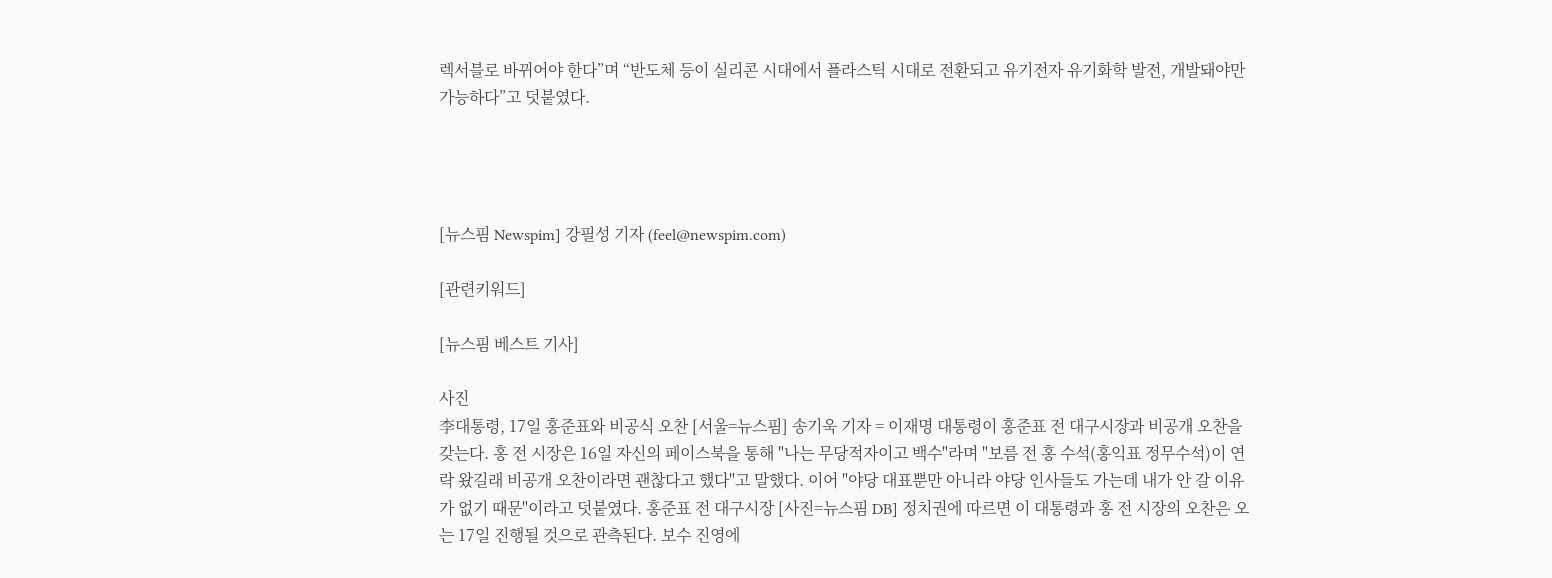렉서블로 바뀌어야 한다”며 “반도체 등이 실리콘 시대에서 플라스틱 시대로 전환되고 유기전자 유기화학 발전, 개발돼야만 가능하다”고 덧붙였다.




[뉴스핌 Newspim] 강필성 기자 (feel@newspim.com)

[관련키워드]

[뉴스핌 베스트 기사]

사진
李대통령, 17일 홍준표와 비공식 오찬 [서울=뉴스핌] 송기욱 기자 = 이재명 대통령이 홍준표 전 대구시장과 비공개 오찬을 갖는다. 홍 전 시장은 16일 자신의 페이스북을 통해 "나는 무당적자이고 백수"라며 "보름 전 홍 수석(홍익표 정무수석)이 연락 왔길래 비공개 오찬이라면 괜찮다고 했다"고 말했다. 이어 "야당 대표뿐만 아니라 야당 인사들도 가는데 내가 안 갈 이유가 없기 때문"이라고 덧붙였다. 홍준표 전 대구시장 [사진=뉴스핌 DB] 정치권에 따르면 이 대통령과 홍 전 시장의 오찬은 오는 17일 진행될 것으로 관측된다. 보수 진영에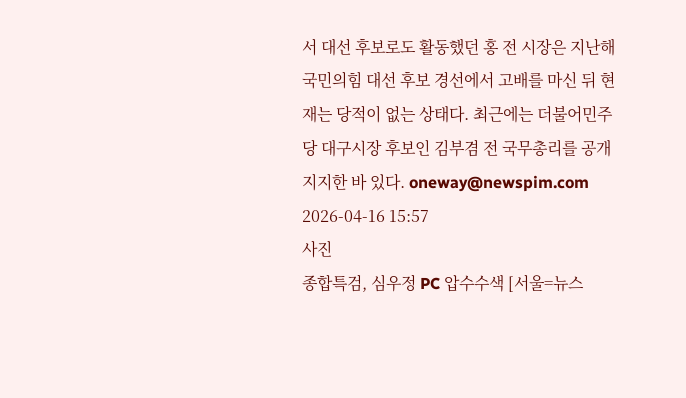서 대선 후보로도 활동했던 홍 전 시장은 지난해 국민의힘 대선 후보 경선에서 고배를 마신 뒤 현재는 당적이 없는 상태다. 최근에는 더불어민주당 대구시장 후보인 김부겸 전 국무총리를 공개 지지한 바 있다. oneway@newspim.com 2026-04-16 15:57
사진
종합특검, 심우정 PC 압수수색 [서울=뉴스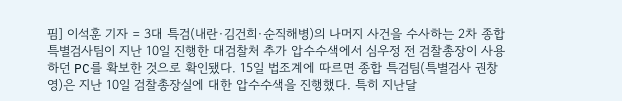핌] 이석훈 기자 = 3대 특검(내란·김건희·순직해병)의 나머지 사건을 수사하는 2차 종합특별검사팀이 지난 10일 진행한 대검찰처 추가 압수수색에서 심우정 전 검찰총장이 사용하던 PC를 확보한 것으로 확인됐다. 15일 법조계에 따르면 종합 특검팀(특별검사 권창영)은 지난 10일 검찰총장실에 대한 압수수색을 진행했다. 특히 지난달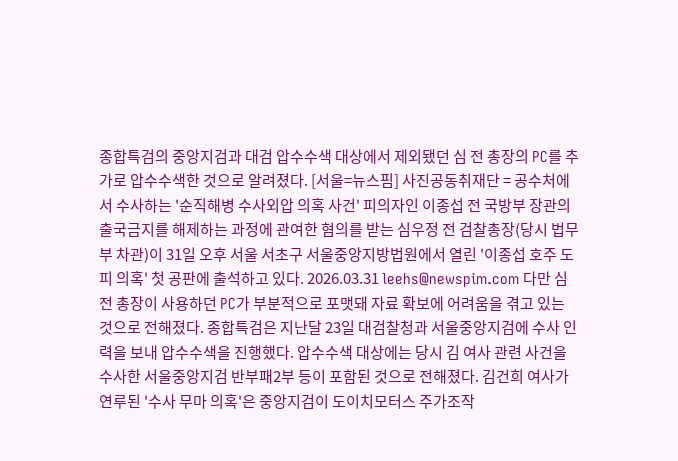종합특검의 중앙지검과 대검 압수수색 대상에서 제외됐던 심 전 총장의 PC를 추가로 압수수색한 것으로 알려졌다. [서울=뉴스핌] 사진공동취재단 = 공수처에서 수사하는 '순직해병 수사외압 의혹 사건' 피의자인 이종섭 전 국방부 장관의 출국금지를 해제하는 과정에 관여한 혐의를 받는 심우정 전 검찰총장(당시 법무부 차관)이 31일 오후 서울 서초구 서울중앙지방법원에서 열린 '이종섭 호주 도피 의혹' 첫 공판에 출석하고 있다. 2026.03.31 leehs@newspim.com 다만 심 전 총장이 사용하던 PC가 부분적으로 포맷돼 자료 확보에 어려움을 겪고 있는 것으로 전해졌다. 종합특검은 지난달 23일 대검찰청과 서울중앙지검에 수사 인력을 보내 압수수색을 진행했다. 압수수색 대상에는 당시 김 여사 관련 사건을 수사한 서울중앙지검 반부패2부 등이 포함된 것으로 전해졌다. 김건희 여사가 연루된 '수사 무마 의혹'은 중앙지검이 도이치모터스 주가조작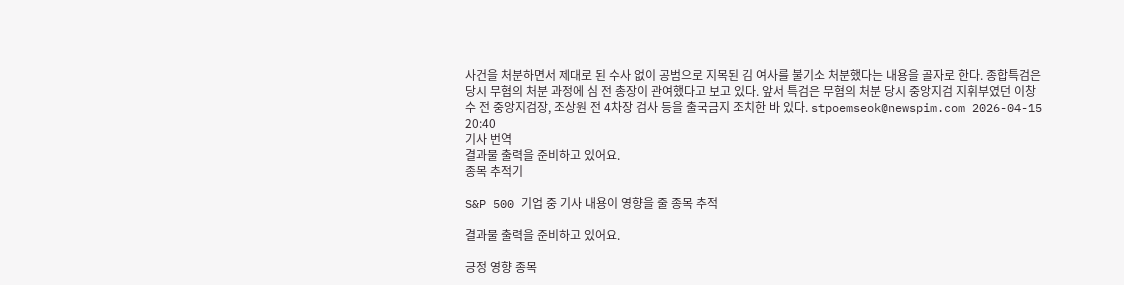사건을 처분하면서 제대로 된 수사 없이 공범으로 지목된 김 여사를 불기소 처분했다는 내용을 골자로 한다. 종합특검은 당시 무혐의 처분 과정에 심 전 총장이 관여했다고 보고 있다. 앞서 특검은 무혐의 처분 당시 중앙지검 지휘부였던 이창수 전 중앙지검장, 조상원 전 4차장 검사 등을 출국금지 조치한 바 있다. stpoemseok@newspim.com 2026-04-15 20:40
기사 번역
결과물 출력을 준비하고 있어요.
종목 추적기

S&P 500 기업 중 기사 내용이 영향을 줄 종목 추적

결과물 출력을 준비하고 있어요.

긍정 영향 종목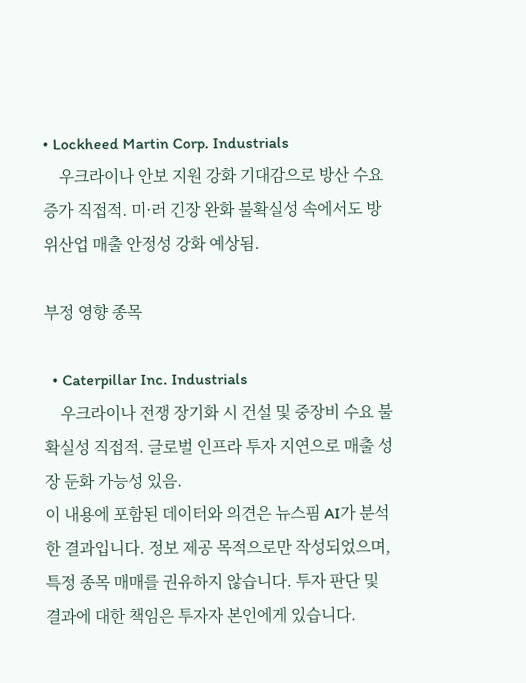• Lockheed Martin Corp. Industrials
    우크라이나 안보 지원 강화 기대감으로 방산 수요 증가 직접적. 미·러 긴장 완화 불확실성 속에서도 방위산업 매출 안정성 강화 예상됨.

부정 영향 종목

  • Caterpillar Inc. Industrials
    우크라이나 전쟁 장기화 시 건설 및 중장비 수요 불확실성 직접적. 글로벌 인프라 투자 지연으로 매출 성장 둔화 가능성 있음.
이 내용에 포함된 데이터와 의견은 뉴스핌 AI가 분석한 결과입니다. 정보 제공 목적으로만 작성되었으며, 특정 종목 매매를 권유하지 않습니다. 투자 판단 및 결과에 대한 책임은 투자자 본인에게 있습니다.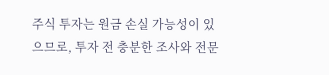주식 투자는 원금 손실 가능성이 있으므로, 투자 전 충분한 조사와 전문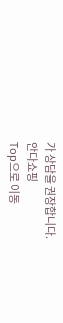가 상담을 권장합니다.
안다쇼핑
Top으로 이동